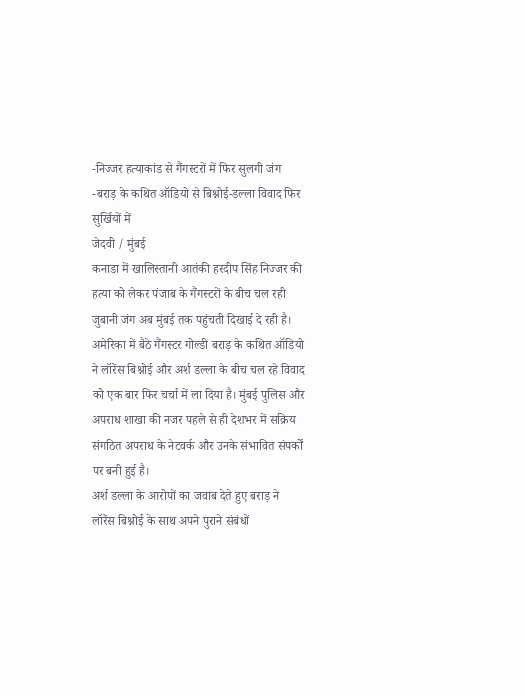-निज्जर हत्याकांड से गैंगस्टरों में फिर सुलगी जंग
-बराड़ के कथित ऑडियो से बिश्नोई-डल्ला विवाद फिर सुर्खियों में
जेदवी / मुंबई
कनाडा में खालिस्तानी आतंकी हरदीप सिंह निज्जर की हत्या को लेकर पंजाब के गैंगस्टरों के बीच चल रही जुबानी जंग अब मुंबई तक पहुंचती दिखाई दे रही है। अमेरिका में बैठे गैंगस्टर गोल्डी बराड़ के कथित ऑडियो ने लॉरेंस बिश्नोई और अर्श डल्ला के बीच चल रहे विवाद को एक बार फिर चर्चा में ला दिया है। मुंबई पुलिस और अपराध शाखा की नजर पहले से ही देशभर में सक्रिय संगठित अपराध के नेटवर्क और उनके संभावित संपर्कों पर बनी हुई है।
अर्श डल्ला के आरोपों का जवाब देते हुए बराड़ ने लॉरेंस बिश्नोई के साथ अपने पुराने संबंधों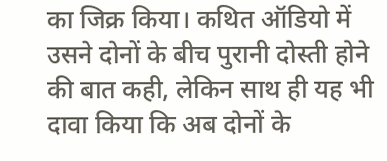का जिक्र किया। कथित ऑडियो में उसने दोनों के बीच पुरानी दोस्ती होने की बात कही, लेकिन साथ ही यह भी दावा किया कि अब दोनों के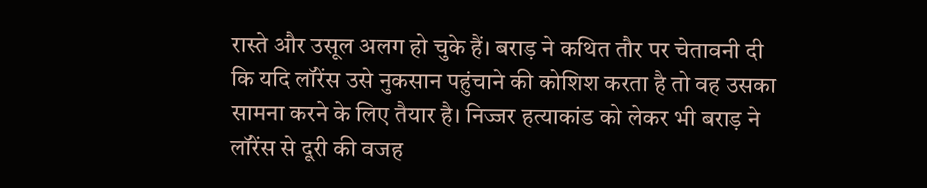रास्ते और उसूल अलग हो चुके हैं। बराड़ ने कथित तौर पर चेतावनी दी कि यदि लॉरेंस उसे नुकसान पहुंचाने की कोशिश करता है तो वह उसका सामना करने के लिए तैयार है। निज्जर हत्याकांड को लेकर भी बराड़ ने लॉरेंस से दूरी की वजह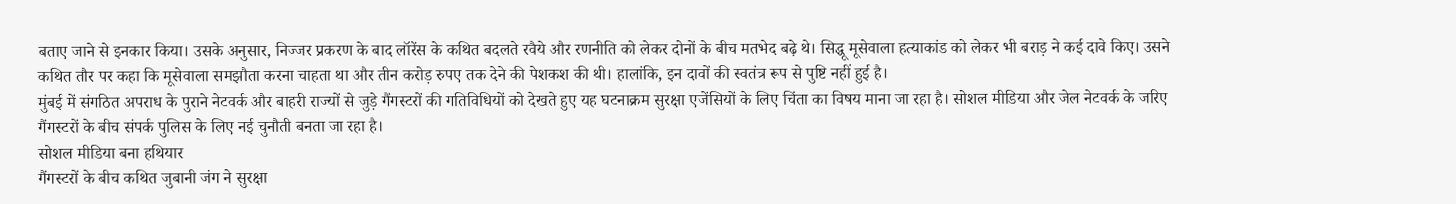बताए जाने से इनकार किया। उसके अनुसार, निज्जर प्रकरण के बाद लॉरेंस के कथित बदलते रवैये और रणनीति को लेकर दोनों के बीच मतभेद बढ़े थे। सिद्धू मूसेवाला हत्याकांड को लेकर भी बराड़ ने कई दावे किए। उसने कथित तौर पर कहा कि मूसेवाला समझौता करना चाहता था और तीन करोड़ रुपए तक देने की पेशकश की थी। हालांकि, इन दावों की स्वतंत्र रूप से पुष्टि नहीं हुई है।
मुंबई में संगठित अपराध के पुराने नेटवर्क और बाहरी राज्यों से जुड़े गैंगस्टरों की गतिविधियों को देखते हुए यह घटनाक्रम सुरक्षा एजेंसियों के लिए चिंता का विषय माना जा रहा है। सोशल मीडिया और जेल नेटवर्क के जरिए गैंगस्टरों के बीच संपर्क पुलिस के लिए नई चुनौती बनता जा रहा है।
सोशल मीडिया बना हथियार
गैंगस्टरों के बीच कथित जुबानी जंग ने सुरक्षा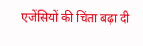एजेंसियों की चिंता बढ़ा दी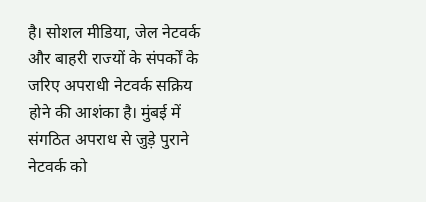है। सोशल मीडिया, जेल नेटवर्क और बाहरी राज्यों के संपर्कों के जरिए अपराधी नेटवर्क सक्रिय होने की आशंका है। मुंबई में संगठित अपराध से जुड़े पुराने नेटवर्क को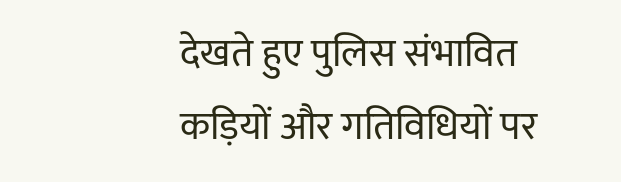देखते हुए पुलिस संभावित कड़ियों और गतिविधियों पर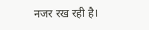नजर रख रही है।